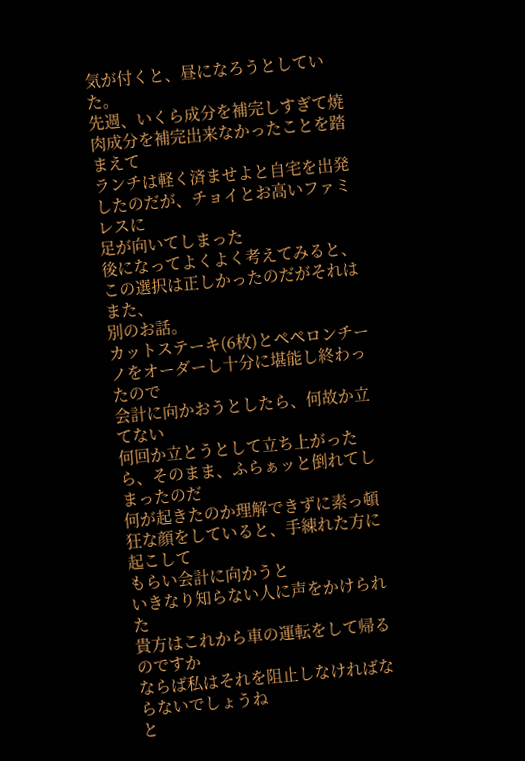気が付くと、昼になろうとしていた。
先週、いくら成分を補完しすぎて焼肉成分を補完出来なかったことを踏まえて
ランチは軽く済ませよと自宅を出発したのだが、チョイとお高いファミレスに
足が向いてしまった
後になってよくよく考えてみると、この選択は正しかったのだがそれはまた、
別のお話。
カットステーキ(6枚)とペペロンチーノをオーダーし十分に堪能し終わったので
会計に向かおうとしたら、何故か立てない
何回か立とうとして立ち上がったら、そのまま、ふらぁッと倒れてしまったのだ
何が起きたのか理解できずに素っ頓狂な顔をしていると、手練れた方に起こして
もらい会計に向かうと
いきなり知らない人に声をかけられた
貴方はこれから車の運転をして帰るのですか
ならば私はそれを阻止しなければならないでしょうね
と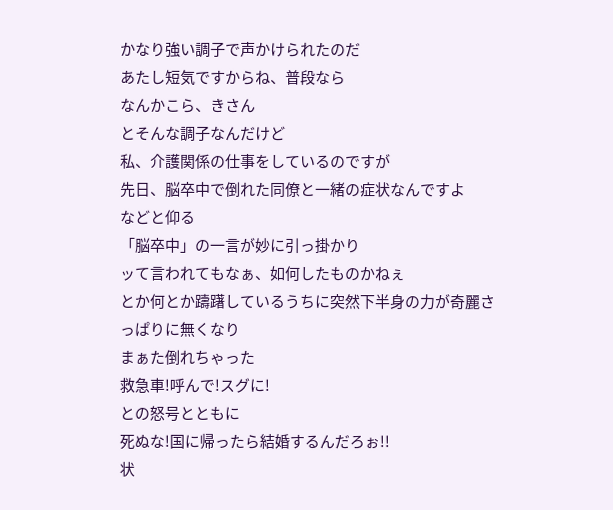かなり強い調子で声かけられたのだ
あたし短気ですからね、普段なら
なんかこら、きさん
とそんな調子なんだけど
私、介護関係の仕事をしているのですが
先日、脳卒中で倒れた同僚と一緒の症状なんですよ
などと仰る
「脳卒中」の一言が妙に引っ掛かり
ッて言われてもなぁ、如何したものかねぇ
とか何とか躊躇しているうちに突然下半身の力が奇麗さっぱりに無くなり
まぁた倒れちゃった
救急車!呼んで!スグに!
との怒号とともに
死ぬな!国に帰ったら結婚するんだろぉ!!
状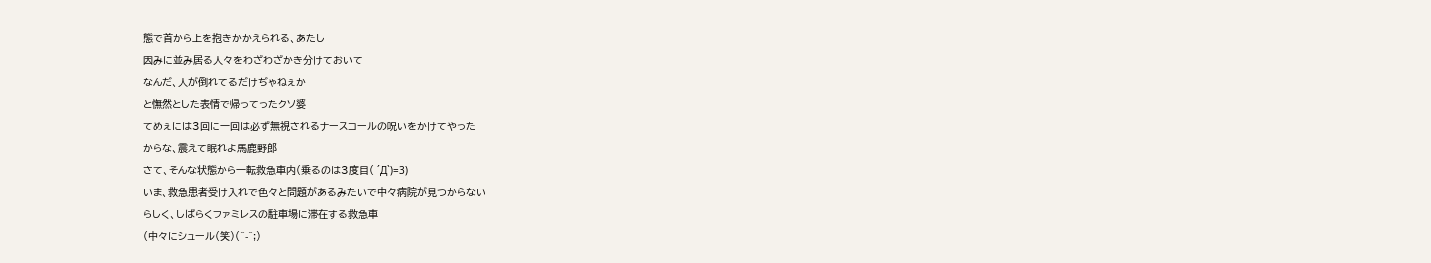態で首から上を抱きかかえられる、あたし
因みに並み居る人々をわざわざかき分けておいて
なんだ、人が倒れてるだけぢゃねぇか
と憮然とした表情で帰ってったクソ婆
てめぇには3回に一回は必ず無視されるナースコールの呪いをかけてやった
からな、震えて眠れよ馬鹿野郎
さて、そんな状態から一転救急車内(乗るのは3度目( ´Д`)=3)
いま、救急患者受け入れで色々と問題があるみたいで中々病院が見つからない
らしく、しばらくファミレスの駐車場に滞在する救急車
(中々にシュール(笑)(^-^;)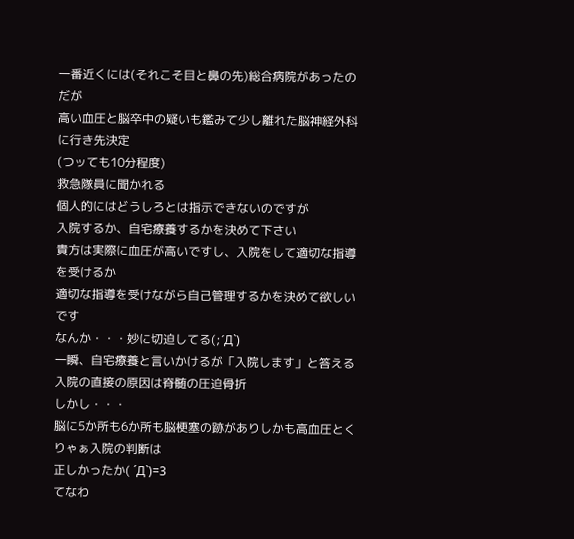一番近くには(それこそ目と鼻の先)総合病院があったのだが
高い血圧と脳卒中の疑いも鑑みて少し離れた脳神経外科に行き先決定
(つッても10分程度)
救急隊員に聞かれる
個人的にはどうしろとは指示できないのですが
入院するか、自宅療養するかを決めて下さい
貴方は実際に血圧が高いですし、入院をして適切な指導を受けるか
適切な指導を受けながら自己管理するかを決めて欲しいです
なんか・・・妙に切迫してる(;´Д`)
一瞬、自宅療養と言いかけるが「入院します」と答える
入院の直接の原因は脊髄の圧迫骨折
しかし・・・
脳に5か所も6か所も脳梗塞の跡がありしかも高血圧とくりゃぁ入院の判断は
正しかったか( ´Д`)=3
てなわ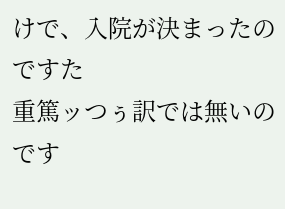けで、入院が決まったのですた
重篤ッつぅ訳では無いのです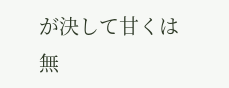が決して甘くは無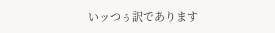いッつぅ訳であります